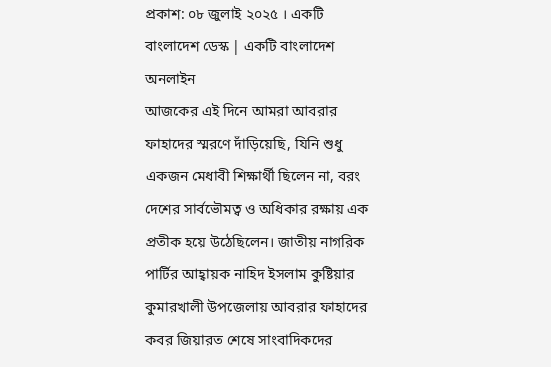প্রকাশ: ০৮ জুলাই ২০২৫ । একটি বাংলাদেশ ডেস্ক | একটি বাংলাদেশ অনলাইন
আজকের এই দিনে আমরা আবরার ফাহাদের স্মরণে দাঁড়িয়েছি, যিনি শুধু একজন মেধাবী শিক্ষার্থী ছিলেন না, বরং দেশের সার্বভৌমত্ব ও অধিকার রক্ষায় এক প্রতীক হয়ে উঠেছিলেন। জাতীয় নাগরিক পার্টির আহ্বায়ক নাহিদ ইসলাম কুষ্টিয়ার কুমারখালী উপজেলায় আবরার ফাহাদের কবর জিয়ারত শেষে সাংবাদিকদের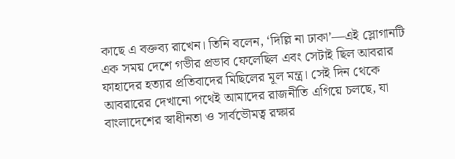কাছে এ বক্তব্য রাখেন। তিনি বলেন, ‘দিল্লি না ঢাকা’—এই স্লোগানটি এক সময় দেশে গভীর প্রভাব ফেলেছিল এবং সেটাই ছিল আবরার ফাহাদের হত্যার প্রতিবাদের মিছিলের মূল মন্ত্র। সেই দিন থেকে আবরারের দেখানো পথেই আমাদের রাজনীতি এগিয়ে চলছে, যা বাংলাদেশের স্বাধীনতা ও সার্বভৌমত্ব রক্ষার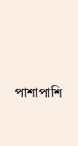পাশাপাশি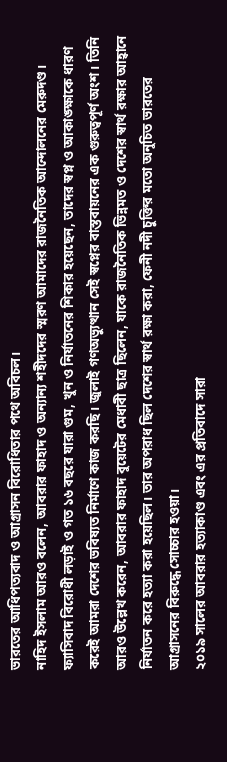ভারতের আধিপত্যবাদ ও আগ্রাসন বিরোধিতার পথে অবিচল।
নাহিদ ইসলাম আরও বলেন, আবরার ফাহাদ ও অন্যান্য শহীদদের স্মরণ আমাদের রাজনৈতিক আন্দোলনের মেরুদণ্ড। ফ্যাসিবাদ বিরোধী লড়াই ও গত ১৬ বছরে যারা গুম, খুন ও নির্যাতনের শিকার হয়েছেন, তাদের স্বপ্ন ও আকাঙ্ক্ষাকে ধারণ করেই আমরা দেশের ভবিষ্যত নির্মাণে কাজ করছি। জুলাই গণঅভ্যুত্থান সেই স্বপ্নের বাস্তবায়নের এক গুরুত্বপূর্ণ অংশ। তিনি আরও উল্লেখ করেন, আবরার ফাহাদ বুয়েটের মেধাবী ছাত্র ছিলেন, যাকে রাজনৈতিক ভিন্নমত ও দেশের স্বার্থ রক্ষার আহ্বানে নির্যাতন করে হত্যা করা হয়েছিল। তার অপরাধ ছিল দেশের স্বার্থ রক্ষা করা, ফেনী নদী চুক্তির মতো অনুচিত ভারতের আগ্রাসনের বিরুদ্ধে সোচ্চার হওয়া।
২০১৯ সালের আবরার হত্যাকাণ্ড এবং এর প্রতিবাদে সারা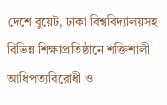দেশে বুয়েট, ঢাকা বিশ্ববিদ্যালয়সহ বিভিন্ন শিক্ষাপ্রতিষ্ঠানে শক্তিশালী আধিপত্যবিরোধী ও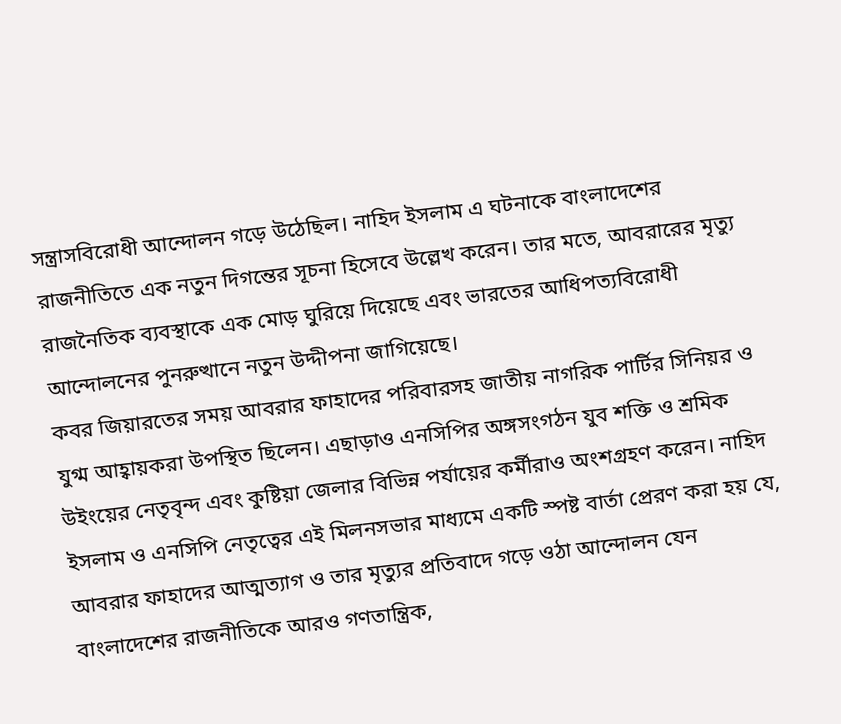সন্ত্রাসবিরোধী আন্দোলন গড়ে উঠেছিল। নাহিদ ইসলাম এ ঘটনাকে বাংলাদেশের রাজনীতিতে এক নতুন দিগন্তের সূচনা হিসেবে উল্লেখ করেন। তার মতে, আবরারের মৃত্যু রাজনৈতিক ব্যবস্থাকে এক মোড় ঘুরিয়ে দিয়েছে এবং ভারতের আধিপত্যবিরোধী আন্দোলনের পুনরুত্থানে নতুন উদ্দীপনা জাগিয়েছে।
কবর জিয়ারতের সময় আবরার ফাহাদের পরিবারসহ জাতীয় নাগরিক পার্টির সিনিয়র ও যুগ্ম আহ্বায়করা উপস্থিত ছিলেন। এছাড়াও এনসিপির অঙ্গসংগঠন যুব শক্তি ও শ্রমিক উইংয়ের নেতৃবৃন্দ এবং কুষ্টিয়া জেলার বিভিন্ন পর্যায়ের কর্মীরাও অংশগ্রহণ করেন। নাহিদ ইসলাম ও এনসিপি নেতৃত্বের এই মিলনসভার মাধ্যমে একটি স্পষ্ট বার্তা প্রেরণ করা হয় যে, আবরার ফাহাদের আত্মত্যাগ ও তার মৃত্যুর প্রতিবাদে গড়ে ওঠা আন্দোলন যেন বাংলাদেশের রাজনীতিকে আরও গণতান্ত্রিক,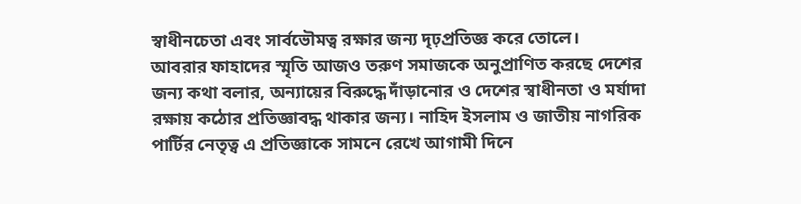স্বাধীনচেতা এবং সার্বভৌমত্ব রক্ষার জন্য দৃঢ়প্রতিজ্ঞ করে তোলে।
আবরার ফাহাদের স্মৃতি আজও তরুণ সমাজকে অনুপ্রাণিত করছে দেশের জন্য কথা বলার, অন্যায়ের বিরুদ্ধে দাঁড়ানোর ও দেশের স্বাধীনতা ও মর্যাদা রক্ষায় কঠোর প্রতিজ্ঞাবদ্ধ থাকার জন্য। নাহিদ ইসলাম ও জাতীয় নাগরিক পার্টির নেতৃত্ব এ প্রতিজ্ঞাকে সামনে রেখে আগামী দিনে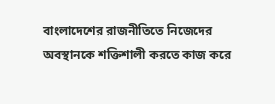বাংলাদেশের রাজনীতিতে নিজেদের অবস্থানকে শক্তিশালী করতে কাজ করে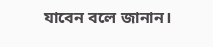যাবেন বলে জানান।